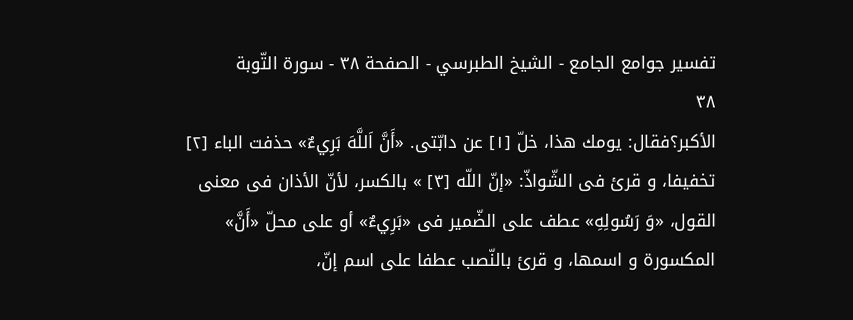تفسير جوامع الجامع - الشيخ الطبرسي - الصفحة ٣٨ - سورة التّوبة
٣٨
الأكبر؟فقال: يومك هذا، خلّ [١] عن دابّتى. «أَنَّ اَللَّهَ بَرِيءٌ» حذفت الباء [٢] تخفيفا، و قرئ فى الشّواذّ: «إنّ اللّه [٣] » بالكسر، لأنّ الأذان فى معنى القول، «وَ رَسُولِهِ» عطف على الضّمير فى «بَرِيءٌ» أو على محلّ «أَنَّ» المكسورة و اسمها، و قرئ بالنّصب عطفا على اسم إنّ،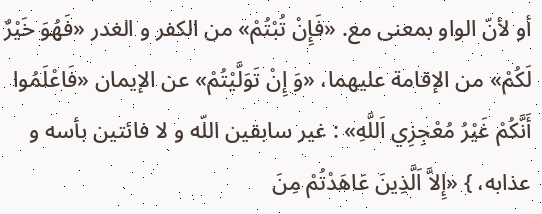أو لأنّ الواو بمعنى مع. «فَإِنْ تُبْتُمْ» من الكفر و الغدر «فَهُوَ خَيْرٌ لَكُمْ» من الإقامة عليهما، «وَ إِنْ تَوَلَّيْتُمْ» عن الإيمان «فَاعْلَمُوا أَنَّكُمْ غَيْرُ مُعْجِزِي اَللَّهِ» : غير سابقين اللّه و لا فائتين بأسه و عذابه، } «إِلاَّ اَلَّذِينَ عَاهَدْتُمْ مِنَ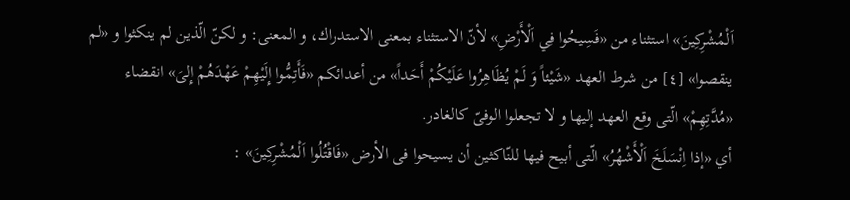اَلْمُشْرِكِينَ» استثناء من «فَسِيحُوا فِي اَلْأَرْضِ» لأنّ الاستثناء بمعنى الاستدراك، و المعنى: و لكنّ الّذين لم ينكثوا و «لم ينقصوا» [٤] من شرط العهد «شَيْئاً وَ لَمْ يُظَاهِرُوا عَلَيْكُمْ أَحَداً» من أعدائكم «فَأَتِمُّوا إِلَيْهِمْ عَهْدَهُمْ إِلىَ» انقضاء «مُدَّتِهِمْ» الّتى وقع العهد إليها و لا تجعلوا الوفىّ كالغادر.
أي «إذا اِنْسَلَخَ اَلْأَشْهُرُ» الّتى أبيح فيها للنّاكثين أن يسيحوا فى الأرض «فَاقْتُلُوا اَلْمُشْرِكِينَ» :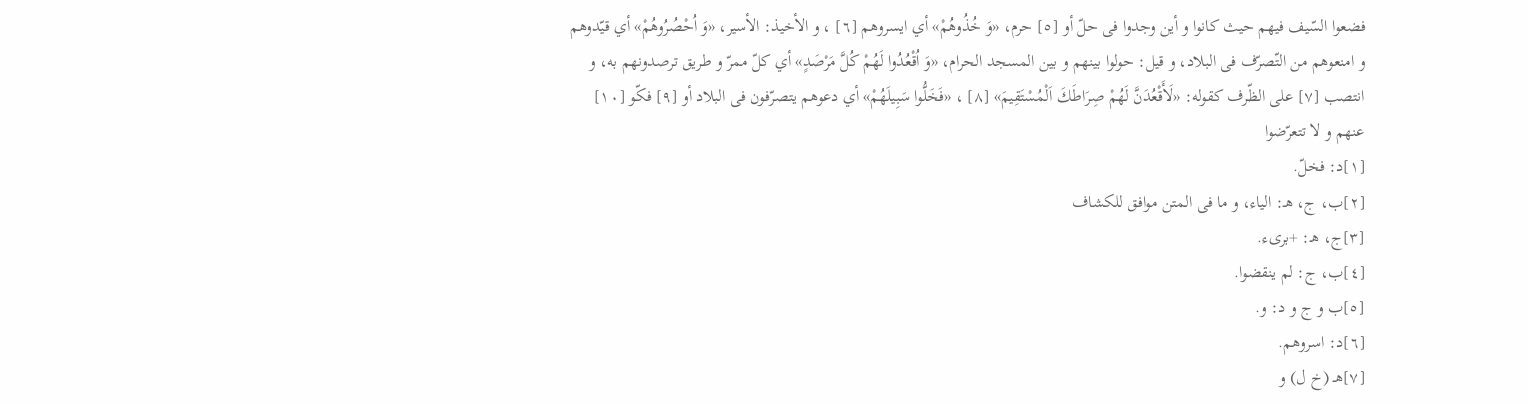فضعوا السّيف فيهم حيث كانوا و أين وجدوا فى حلّ أو [٥] حرم، «وَ خُذُوهُمْ» أي ايسروهم [٦] ، و الأخيذ: الأسير، «وَ اُحْصُرُوهُمْ» أي قيّدوهم و امنعوهم من التّصرّف فى البلاد، و قيل: حولوا بينهم و بين المسجد الحرام، «وَ اُقْعُدُوا لَهُمْ كُلَّ مَرْصَدٍ» أي كلّ ممرّ و طريق ترصدونهم به، و انتصب [٧] على الظّرف كقوله: «لَأَقْعُدَنَّ لَهُمْ صِرَاطَكَ اَلْمُسْتَقِيمَ» [٨] ، «فَخَلُّوا سَبِيلَهُمْ» أي دعوهم يتصرّفون فى البلاد أو [٩] فكّو [١٠] عنهم و لا تتعرّضوا
[١]د: فخلّ.
[٢]ب، ج، هـ: الياء، و ما فى المتن موافق للكشاف
[٣]ج، هـ: +برىء.
[٤]ب، ج: لم ينقضوا.
[٥]ب و ج و د: و.
[٦]د: اسروهم.
[٧]هـ (خ ل) و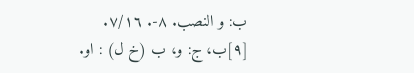ب: و النصب. ٨-. ٧/١٦.
[٩]ب، ج: و، ب (خ ل) : او.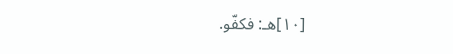[١٠]هـ: فكفّو.